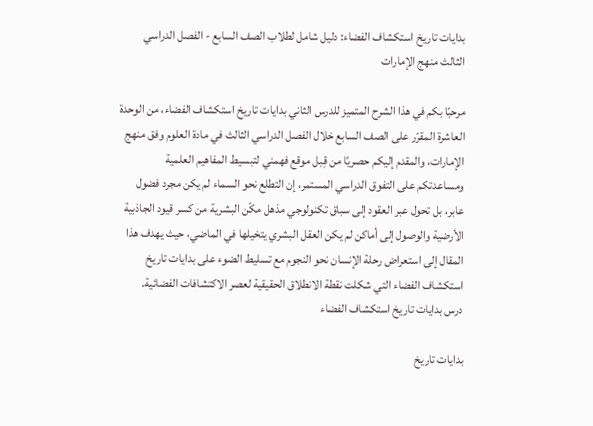بدايات تاريخ استكشاف الفضاء: دليل شامل لطلاب الصف السابع - الفصل الدراسي الثالث منهج الإمارات

مرحبًا بكم في هذا الشرح المتميز للدرس الثاني بدايات تاريخ استكشاف الفضاء، من الوحدة العاشرة المقرّر على الصف السابع خلال الفصل الدراسي الثالث في مادة العلوم وفق منهج الإمارات، والمقدم إليكم حصريًا من قِبل موقع فهمني لتبسيط المفاهيم العلمية ومساعدتكم على التفوق الدراسي المستمر، إن التطلع نحو السماء لم يكن مجرد فضول عابر، بل تحول عبر العقود إلى سباق تكنولوجي مذهل مكّن البشرية من كسر قيود الجاذبية الأرضية والوصول إلى أماكن لم يكن العقل البشري يتخيلها في الماضي، حيث يهدف هذا المقال إلى استعراض رحلة الإنسان نحو النجوم مع تسليط الضوء على بدايات تاريخ استكشاف الفضاء التي شكلت نقطة الانطلاق الحقيقية لعصر الاكتشافات الفضائية.
درس بدايات تاريخ استكشاف الفضاء

بدايات تاريخ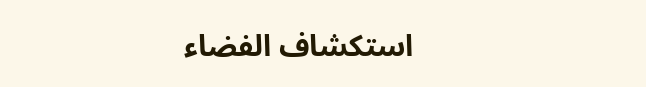استكشاف الفضاء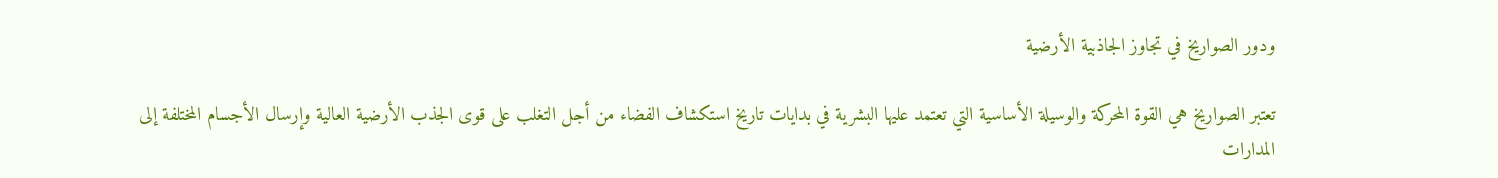ودور الصواريخ في تجاوز الجاذبية الأرضية

تعتبر الصواريخ هي القوة المحركة والوسيلة الأساسية التي تعتمد عليها البشرية في بدايات تاريخ استكشاف الفضاء من أجل التغلب على قوى الجذب الأرضية العالية وإرسال الأجسام المختلفة إلى المدارات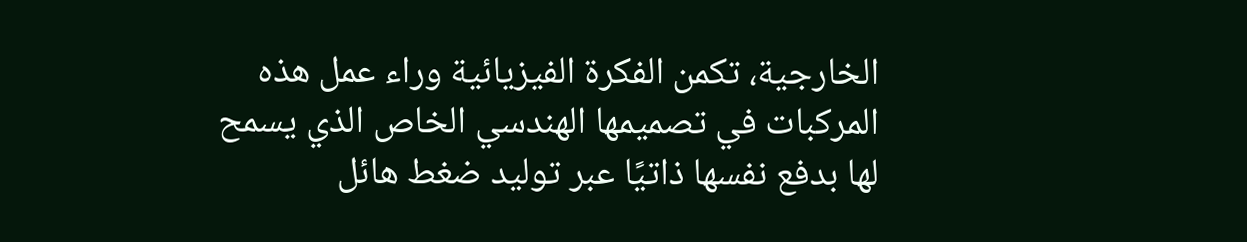الخارجية، تكمن الفكرة الفيزيائية وراء عمل هذه المركبات في تصميمها الهندسي الخاص الذي يسمح لها بدفع نفسها ذاتيًا عبر توليد ضغط هائل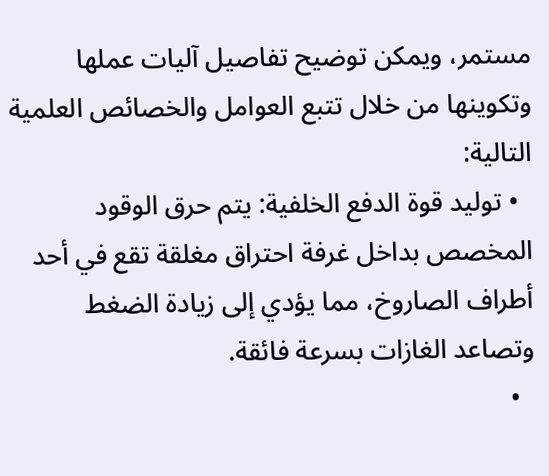مستمر، ويمكن توضيح تفاصيل آليات عملها وتكوينها من خلال تتبع العوامل والخصائص العلمية التالية:
  • توليد قوة الدفع الخلفية: يتم حرق الوقود المخصص بداخل غرفة احتراق مغلقة تقع في أحد أطراف الصاروخ، مما يؤدي إلى زيادة الضغط وتصاعد الغازات بسرعة فائقة.
  •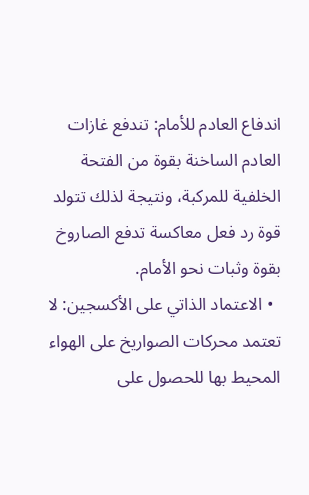اندفاع العادم للأمام: تندفع غازات العادم الساخنة بقوة من الفتحة الخلفية للمركبة، ونتيجة لذلك تتولد قوة رد فعل معاكسة تدفع الصاروخ بقوة وثبات نحو الأمام.
  • الاعتماد الذاتي على الأكسجين: لا تعتمد محركات الصواريخ على الهواء المحيط بها للحصول على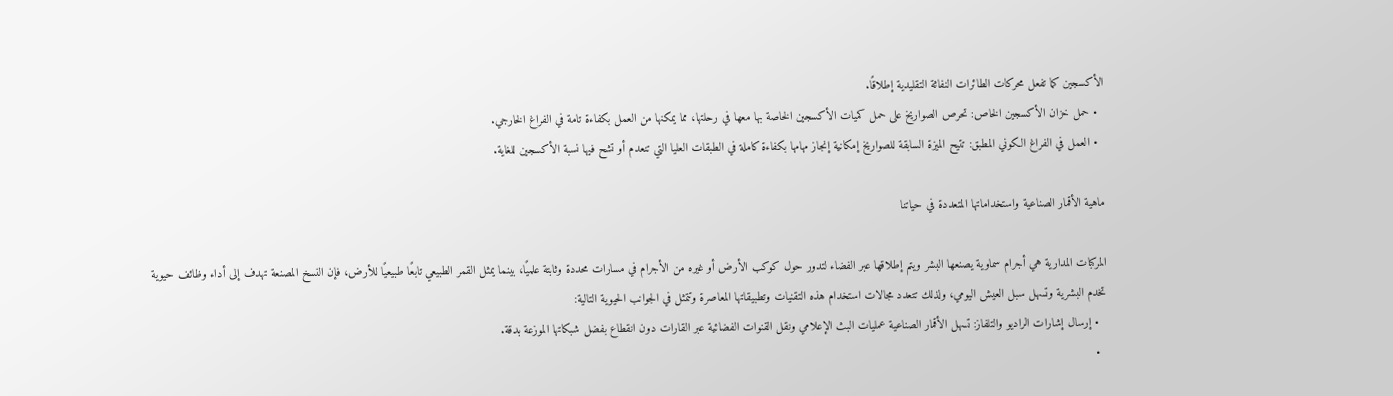الأكسجين كما تفعل محركات الطائرات النفاثة التقليدية إطلاقًا.
  • حمل خزان الأكسجين الخاص: تحرص الصواريخ على حمل كميات الأكسجين الخاصة بها معها في رحلتها، مما يمكنها من العمل بكفاءة تامة في الفراغ الخارجي.
  • العمل في الفراغ الكوني المطبق: تتيح الميزة السابقة للصواريخ إمكانية إنجاز مهامها بكفاءة كاملة في الطبقات العليا التي تنعدم أو تشح فيها نسبة الأكسجين للغاية.

ماهية الأقمار الصناعية واستخداماتها المتعددة في حياتنا

المركبات المدارية هي أجرام سماوية يصنعها البشر ويتم إطلاقها عبر الفضاء لتدور حول كوكب الأرض أو غيره من الأجرام في مسارات محددة وثابتة علميًا، بينما يمثل القمر الطبيعي تابعًا طبيعيًا للأرض، فإن النسخ المصنعة تهدف إلى أداء وظائف حيوية تخدم البشرية وتسهل سبل العيش اليومي، ولذلك تتعدد مجالات استخدام هذه التقنيات وتطبيقاتها المعاصرة وتتمثل في الجوانب الحيوية التالية:
  • إرسال إشارات الراديو والتلفاز: تسهل الأقمار الصناعية عمليات البث الإعلامي ونقل القنوات الفضائية عبر القارات دون انقطاع بفضل شبكاتها الموزعة بدقة.
  •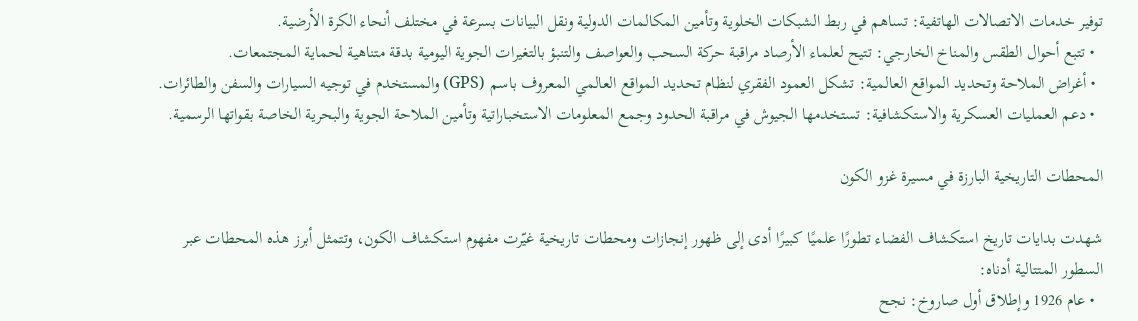توفير خدمات الاتصالات الهاتفية: تساهم في ربط الشبكات الخلوية وتأمين المكالمات الدولية ونقل البيانات بسرعة في مختلف أنحاء الكرة الأرضية.
  • تتبع أحوال الطقس والمناخ الخارجي: تتيح لعلماء الأرصاد مراقبة حركة السحب والعواصف والتنبؤ بالتغيرات الجوية اليومية بدقة متناهية لحماية المجتمعات.
  • أغراض الملاحة وتحديد المواقع العالمية: تشكل العمود الفقري لنظام تحديد المواقع العالمي المعروف باسم (GPS) والمستخدم في توجيه السيارات والسفن والطائرات.
  • دعم العمليات العسكرية والاستكشافية: تستخدمها الجيوش في مراقبة الحدود وجمع المعلومات الاستخباراتية وتأمين الملاحة الجوية والبحرية الخاصة بقواتها الرسمية.

المحطات التاريخية البارزة في مسيرة غزو الكون

شهدت بدايات تاريخ استكشاف الفضاء تطورًا علميًا كبيرًا أدى إلى ظهور إنجازات ومحطات تاريخية غيّرت مفهوم استكشاف الكون، وتتمثل أبرز هذه المحطات عبر السطور المتتالية أدناه:
  • عام 1926 وإطلاق أول صاروخ: نجح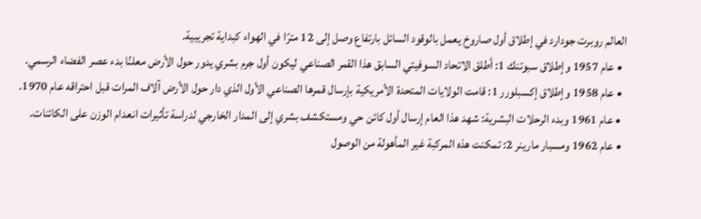العالم روبرت جودارد في إطلاق أول صاروخ يعمل بالوقود السائل بارتفاع وصل إلى 12 مترًا في الهواء كبداية تجريبية.
  • عام 1957 وإطلاق سبوتنك 1: أطلق الاتحاد السوفيتي السابق هذا القمر الصناعي ليكون أول جرم بشري يدور حول الأرض معلنًا بدء عصر الفضاء الرسمي.
  • عام 1958 وإطلاق إكسبلورر 1: قامت الولايات المتحدة الأمريكية بإرسال قمرها الصناعي الأول الذي دار حول الأرض آلاف المرات قبل احتراقه عام 1970.
  • عام 1961 وبدء الرحلات البشرية: شهد هذا العام إرسال أول كائن حي ومستكشف بشري إلى المدار الخارجي لدراسة تأثيرات انعدام الوزن على الكائنات.
  • عام 1962 ومسبار مارينر 2: تمكنت هذه المركبة غير المأهولة من الوصول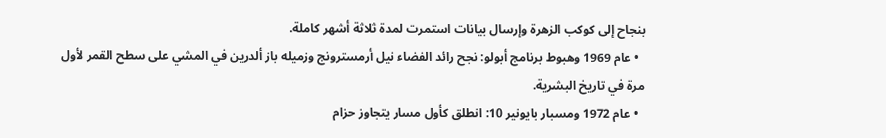بنجاح إلى كوكب الزهرة وإرسال بيانات استمرت لمدة ثلاثة أشهر كاملة.
  • عام 1969 وهبوط برنامج أبولو: نجح رائد الفضاء نيل أرمسترونج وزميله باز ألدرين في المشي على سطح القمر لأول مرة في تاريخ البشرية.
  • عام 1972 ومسبار بايونير 10: انطلق كأول مسار يتجاوز حزام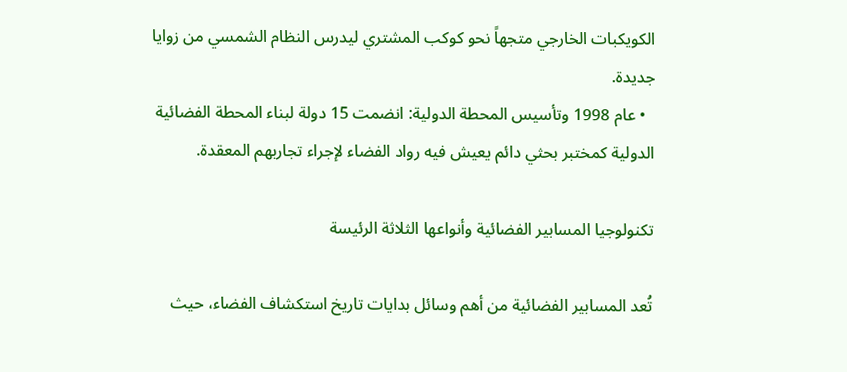الكويكبات الخارجي متجهاً نحو كوكب المشتري ليدرس النظام الشمسي من زوايا جديدة.
  • عام 1998 وتأسيس المحطة الدولية: انضمت 15 دولة لبناء المحطة الفضائية الدولية كمختبر بحثي دائم يعيش فيه رواد الفضاء لإجراء تجاربهم المعقدة.

تكنولوجيا المسابير الفضائية وأنواعها الثلاثة الرئيسة

تُعد المسابير الفضائية من أهم وسائل بدايات تاريخ استكشاف الفضاء، حيث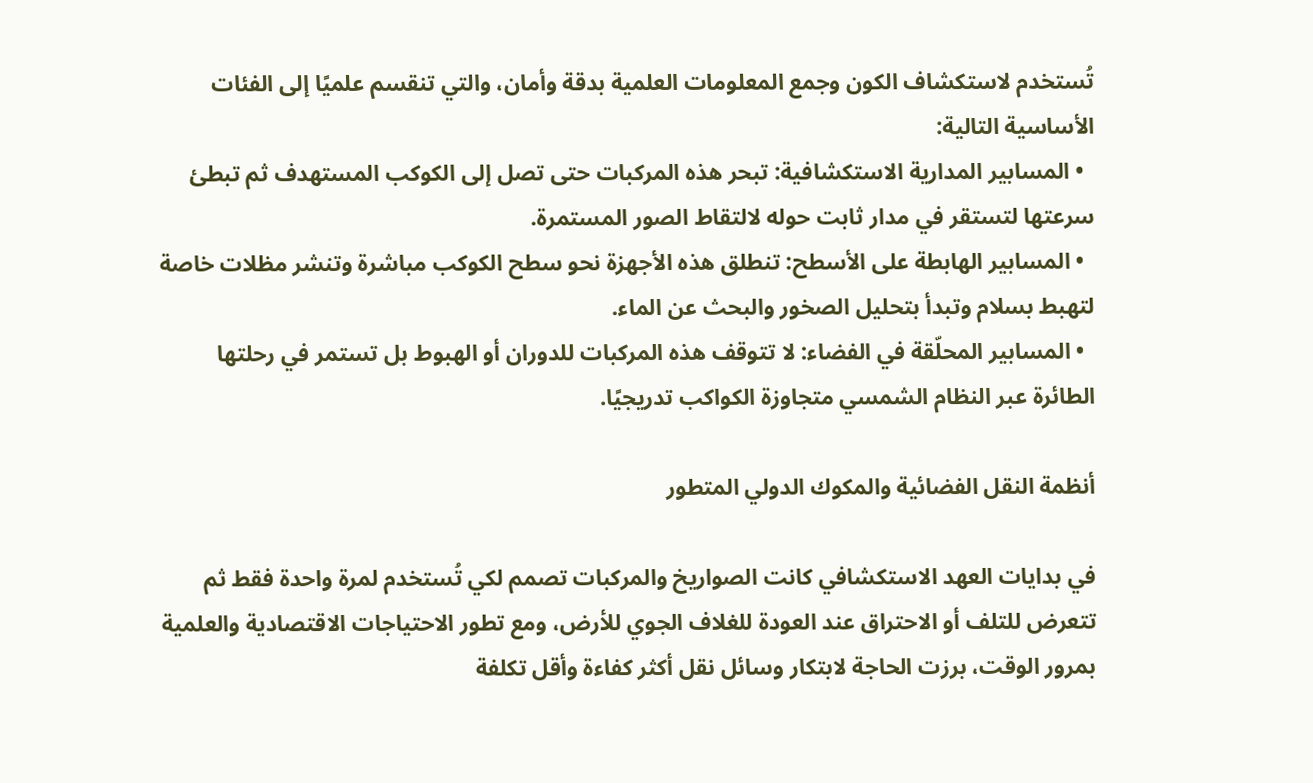تُستخدم لاستكشاف الكون وجمع المعلومات العلمية بدقة وأمان، والتي تنقسم علميًا إلى الفئات الأساسية التالية:
  • المسابير المدارية الاستكشافية: تبحر هذه المركبات حتى تصل إلى الكوكب المستهدف ثم تبطئ سرعتها لتستقر في مدار ثابت حوله لالتقاط الصور المستمرة.
  • المسابير الهابطة على الأسطح: تنطلق هذه الأجهزة نحو سطح الكوكب مباشرة وتنشر مظلات خاصة لتهبط بسلام وتبدأ بتحليل الصخور والبحث عن الماء.
  • المسابير المحلّقة في الفضاء: لا تتوقف هذه المركبات للدوران أو الهبوط بل تستمر في رحلتها الطائرة عبر النظام الشمسي متجاوزة الكواكب تدريجيًا.

أنظمة النقل الفضائية والمكوك الدولي المتطور

في بدايات العهد الاستكشافي كانت الصواريخ والمركبات تصمم لكي تُستخدم لمرة واحدة فقط ثم تتعرض للتلف أو الاحتراق عند العودة للغلاف الجوي للأرض، ومع تطور الاحتياجات الاقتصادية والعلمية بمرور الوقت، برزت الحاجة لابتكار وسائل نقل أكثر كفاءة وأقل تكلفة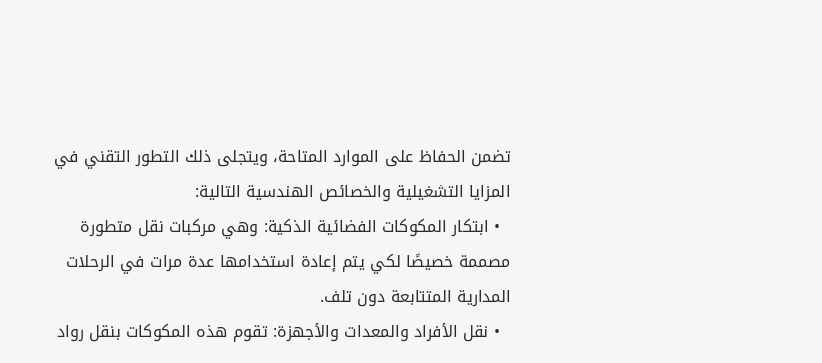تضمن الحفاظ على الموارد المتاحة، ويتجلى ذلك التطور التقني في المزايا التشغيلية والخصائص الهندسية التالية:
  • ابتكار المكوكات الفضائية الذكية: وهي مركبات نقل متطورة مصممة خصيصًا لكي يتم إعادة استخدامها عدة مرات في الرحلات المدارية المتتابعة دون تلف.
  • نقل الأفراد والمعدات والأجهزة: تقوم هذه المكوكات بنقل رواد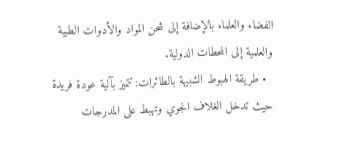الفضاء والعلماء بالإضافة إلى شحن المواد والأدوات الطبية والعلمية إلى المحطات الدولية.
  • طريقة الهبوط الشبيهة بالطائرات: تتميز بآلية عودة فريدة حيث تدخل الغلاف الجوي وتهبط على المدرجات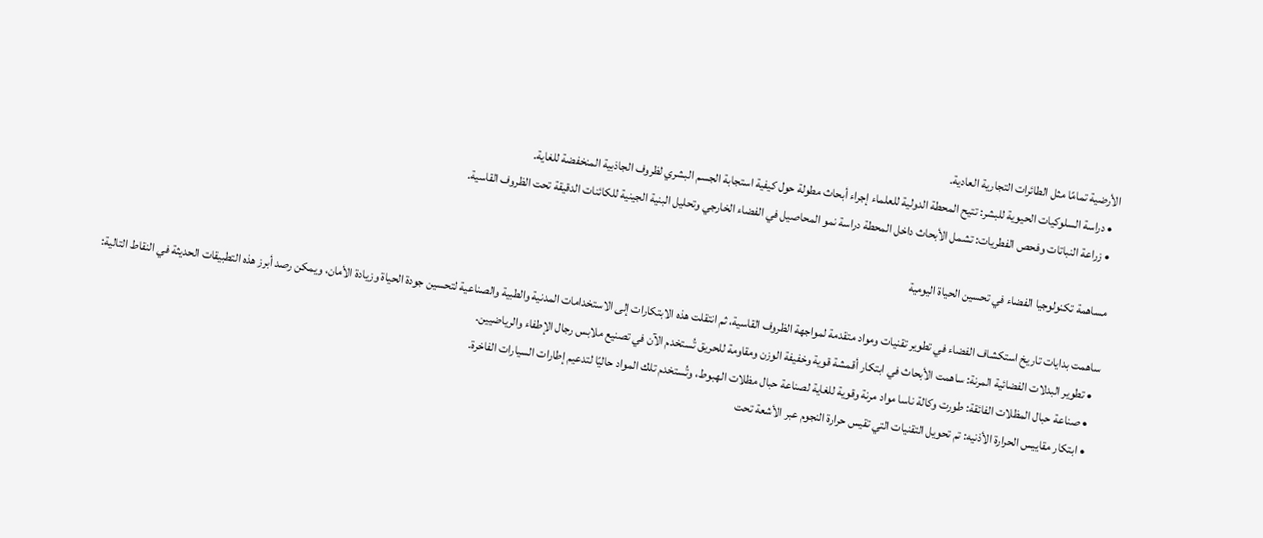الأرضية تمامًا مثل الطائرات التجارية العادية.
  • دراسة السلوكيات الحيوية للبشر: تتيح المحطة الدولية للعلماء إجراء أبحاث مطولة حول كيفية استجابة الجسم البشري لظروف الجاذبية المنخفضة للغاية.
  • زراعة النباتات وفحص الفطريات: تشمل الأبحاث داخل المحطة دراسة نمو المحاصيل في الفضاء الخارجي وتحليل البنية الجينية للكائنات الدقيقة تحت الظروف القاسية.

مساهمة تكنولوجيا الفضاء في تحسين الحياة اليومية

ساهمت بدايات تاريخ استكشاف الفضاء في تطوير تقنيات ومواد متقدمة لمواجهة الظروف القاسية، ثم انتقلت هذه الابتكارات إلى الاستخدامات المدنية والطبية والصناعية لتحسين جودة الحياة وزيادة الأمان، ويمكن رصد أبرز هذه التطبيقات الحديثة في النقاط التالية:
  • تطوير البدلات الفضائية المرنة: ساهمت الأبحاث في ابتكار أقمشة قوية وخفيفة الوزن ومقاومة للحريق تُستخدم الآن في تصنيع ملابس رجال الإطفاء والرياضيين.
  • صناعة حبال المظلات الفائقة: طورت وكالة ناسا مواد مرنة وقوية للغاية لصناعة حبال مظلات الهبوط، وتُستخدم تلك المواد حاليًا لتدعيم إطارات السيارات الفاخرة.
  • ابتكار مقاييس الحرارة الأذنيه: تم تحويل التقنيات التي تقيس حرارة النجوم عبر الأشعة تحت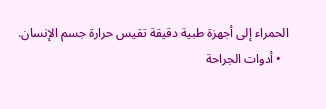الحمراء إلى أجهزة طبية دقيقة تقيس حرارة جسم الإنسان.
  • أدوات الجراحة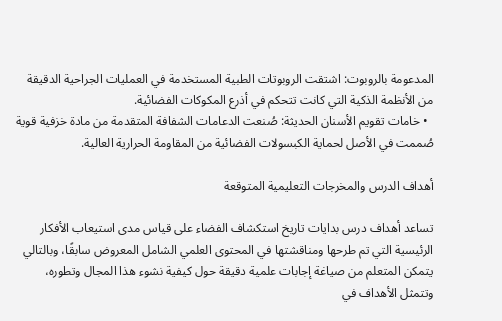المدعومة بالروبوت: اشتقت الروبوتات الطبية المستخدمة في العمليات الجراحية الدقيقة من الأنظمة الذكية التي كانت تتحكم في أذرع المكوكات الفضائية.
  • خامات تقويم الأسنان الحديثة: صُنعت الدعامات الشفافة المتقدمة من مادة خزفية قوية صُممت في الأصل لحماية الكبسولات الفضائية من المقاومة الحرارية العالية.

أهداف الدرس والمخرجات التعليمية المتوقعة

تساعد أهداف درس بدايات تاريخ استكشاف الفضاء على قياس مدى استيعاب الأفكار الرئيسية التي تم طرحها ومناقشتها في المحتوى العلمي الشامل المعروض سابقًا، وبالتالي يتمكن المتعلم من صياغة إجابات علمية دقيقة حول كيفية نشوء هذا المجال وتطوره، وتتمثل الأهداف في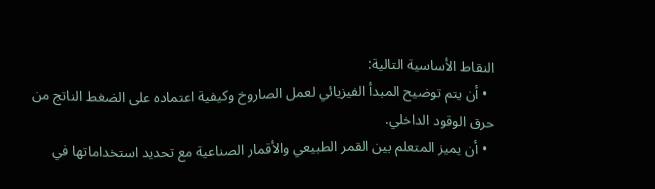النقاط الأساسية التالية:
  • أن يتم توضيح المبدأ الفيزيائي لعمل الصاروخ وكيفية اعتماده على الضغط الناتج من حرق الوقود الداخلي.
  • أن يميز المتعلم بين القمر الطبيعي والأقمار الصناعية مع تحديد استخداماتها في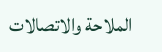الملاحة والاتصالات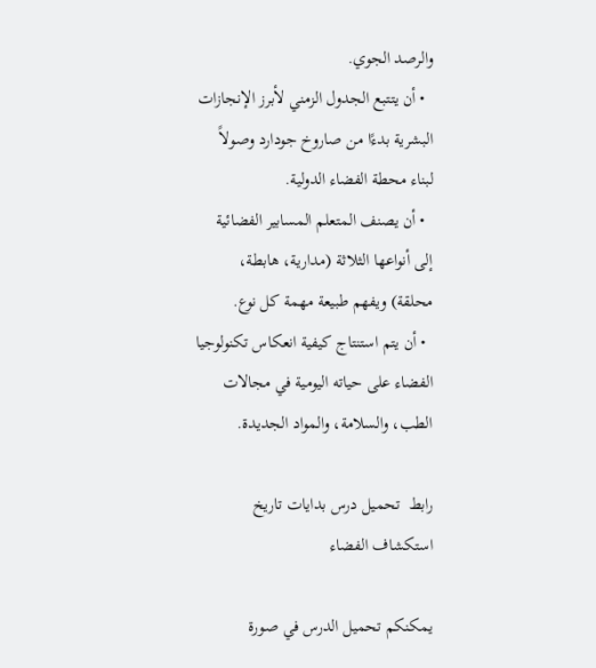والرصد الجوي.
  • أن يتتبع الجدول الزمني لأبرز الإنجازات البشرية بدءًا من صاروخ جودارد وصولاً لبناء محطة الفضاء الدولية.
  • أن يصنف المتعلم المسابير الفضائية إلى أنواعها الثلاثة (مدارية، هابطة، محلقة) ويفهم طبيعة مهمة كل نوع.
  • أن يتم استنتاج كيفية انعكاس تكنولوجيا الفضاء على حياته اليومية في مجالات الطب، والسلامة، والمواد الجديدة.

رابط  تحميل درس بدايات تاريخ استكشاف الفضاء

يمكنكم تحميل الدرس في صورة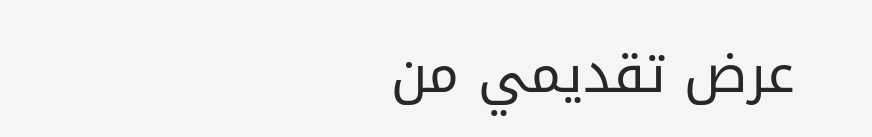عرض تقديمي من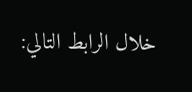خلال الرابط التالي: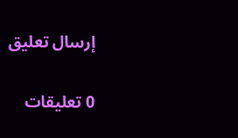إرسال تعليق

0 تعليقات